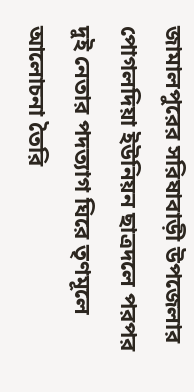জামালপুরের সরিষাবাড়ী উপজেলার পোগলদিয়া ইউনিয়ন ছাত্রদলে পরপর দুই নেতার পদত্যাগ ঘিরে তৃণমূলে আলোচনা তৈরি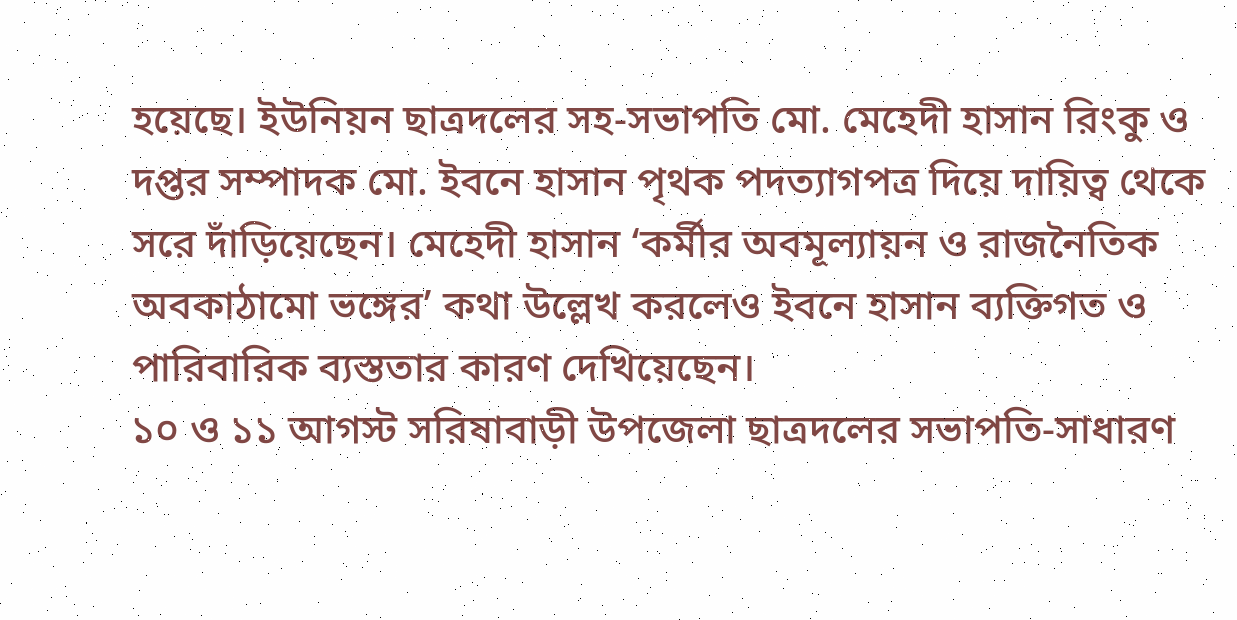হয়েছে। ইউনিয়ন ছাত্রদলের সহ-সভাপতি মো. মেহেদী হাসান রিংকু ও দপ্তর সম্পাদক মো. ইবনে হাসান পৃথক পদত্যাগপত্র দিয়ে দায়িত্ব থেকে সরে দাঁড়িয়েছেন। মেহেদী হাসান ‘কর্মীর অবমূল্যায়ন ও রাজনৈতিক অবকাঠামো ভঙ্গের’ কথা উল্লেখ করলেও ইবনে হাসান ব্যক্তিগত ও পারিবারিক ব্যস্ততার কারণ দেখিয়েছেন।
১০ ও ১১ আগস্ট সরিষাবাড়ী উপজেলা ছাত্রদলের সভাপতি-সাধারণ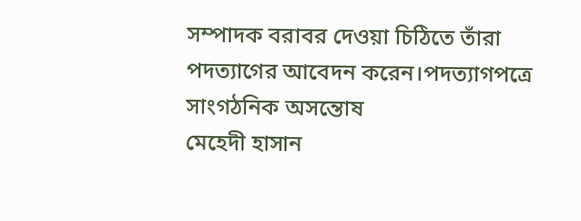সম্পাদক বরাবর দেওয়া চিঠিতে তাঁরা পদত্যাগের আবেদন করেন।পদত্যাগপত্রে সাংগঠনিক অসন্তোষ
মেহেদী হাসান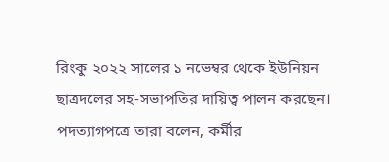রিংকু ২০২২ সালের ১ নভেম্বর থেকে ইউনিয়ন ছাত্রদলের সহ-সভাপতির দায়িত্ব পালন করছেন।
পদত্যাগপত্রে তারা বলেন, কর্মীর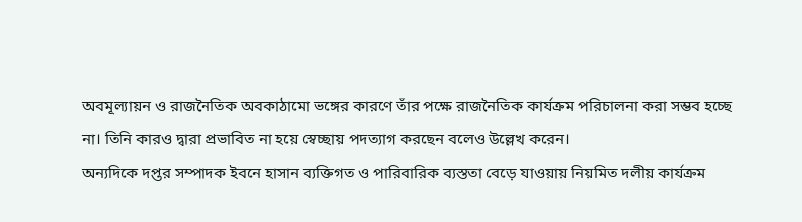অবমূল্যায়ন ও রাজনৈতিক অবকাঠামো ভঙ্গের কারণে তাঁর পক্ষে রাজনৈতিক কার্যক্রম পরিচালনা করা সম্ভব হচ্ছে না। তিনি কারও দ্বারা প্রভাবিত না হয়ে স্বেচ্ছায় পদত্যাগ করছেন বলেও উল্লেখ করেন।
অন্যদিকে দপ্তর সম্পাদক ইবনে হাসান ব্যক্তিগত ও পারিবারিক ব্যস্ততা বেড়ে যাওয়ায় নিয়মিত দলীয় কার্যক্রম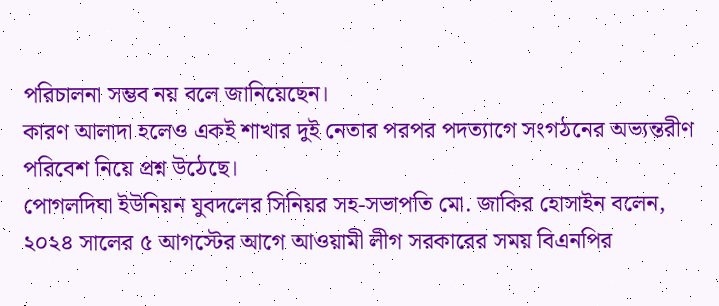পরিচালনা সম্ভব নয় বলে জানিয়েছেন।
কারণ আলাদা হলেও একই শাখার দুই নেতার পরপর পদত্যাগে সংগঠনের অভ্যন্তরীণ পরিবেশ নিয়ে প্রশ্ন উঠেছে।
পোগলদিঘা ইউনিয়ন যুবদলের সিনিয়র সহ-সভাপতি মো. জাকির হোসাইন বলেন, ২০২৪ সালের ৫ আগস্টের আগে আওয়ামী লীগ সরকারের সময় বিএনপির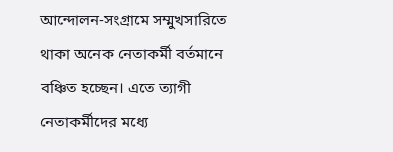আন্দোলন-সংগ্রামে সম্মুখসারিতে থাকা অনেক নেতাকর্মী বর্তমানে বঞ্চিত হচ্ছেন। এতে ত্যাগী নেতাকর্মীদের মধ্যে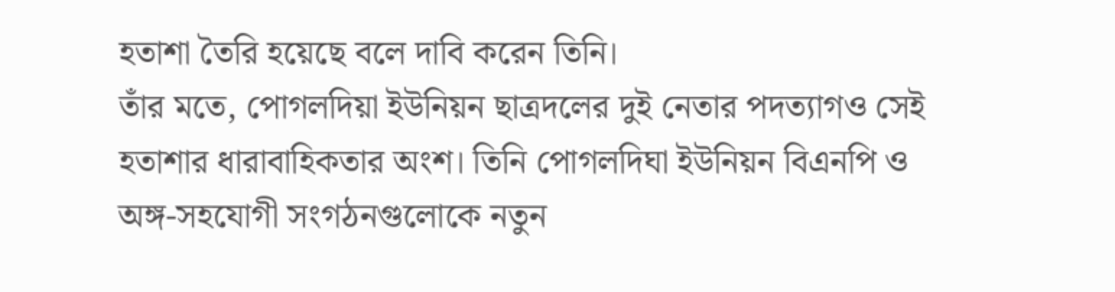হতাশা তৈরি হয়েছে বলে দাবি করেন তিনি।
তাঁর মতে, পোগলদিয়া ইউনিয়ন ছাত্রদলের দুই নেতার পদত্যাগও সেই হতাশার ধারাবাহিকতার অংশ। তিনি পোগলদিঘা ইউনিয়ন বিএনপি ও অঙ্গ-সহযোগী সংগঠনগুলোকে নতুন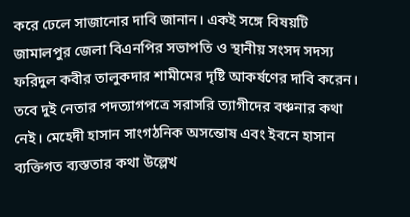করে ঢেলে সাজানোর দাবি জানান। একই সঙ্গে বিষয়টি জামালপুর জেলা বিএনপির সভাপতি ও স্থানীয় সংসদ সদস্য ফরিদুল কবীর তালুকদার শামীমের দৃষ্টি আকর্ষণের দাবি করেন।
তবে দুই নেতার পদত্যাগপত্রে সরাসরি ত্যাগীদের বঞ্চনার কথা নেই। মেহেদী হাসান সাংগঠনিক অসন্তোষ এবং ইবনে হাসান ব্যক্তিগত ব্যস্ততার কথা উল্লেখ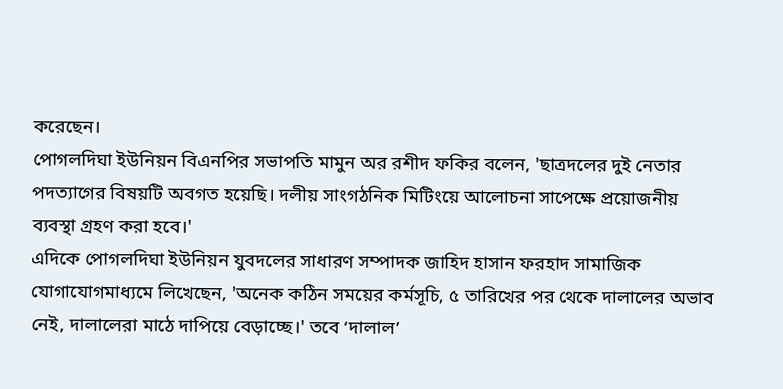করেছেন।
পোগলদিঘা ইউনিয়ন বিএনপির সভাপতি মামুন অর রশীদ ফকির বলেন, 'ছাত্রদলের দুই নেতার পদত্যাগের বিষয়টি অবগত হয়েছি। দলীয় সাংগঠনিক মিটিংয়ে আলোচনা সাপেক্ষে প্রয়োজনীয় ব্যবস্থা গ্রহণ করা হবে।'
এদিকে পোগলদিঘা ইউনিয়ন যুবদলের সাধারণ সম্পাদক জাহিদ হাসান ফরহাদ সামাজিক যোগাযোগমাধ্যমে লিখেছেন, 'অনেক কঠিন সময়ের কর্মসূচি, ৫ তারিখের পর থেকে দালালের অভাব নেই, দালালেরা মাঠে দাপিয়ে বেড়াচ্ছে।' তবে ‘দালাল’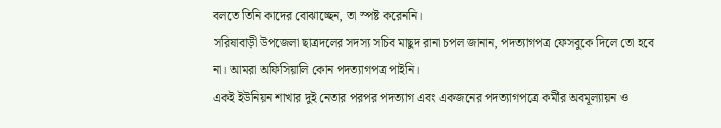বলতে তিনি কাদের বোঝাচ্ছেন, তা স্পষ্ট করেননি।
সরিষাবাড়ী উপজেলা ছাত্রদলের সদস্য সচিব মাছুদ রানা চপল জানান, পদত্যাগপত্র ফেসবুকে দিলে তো হবে না। আমরা অফিসিয়ালি কোন পদত্যাগপত্র পাইনি।
একই ইউনিয়ন শাখার দুই নেতার পরপর পদত্যাগ এবং একজনের পদত্যাগপত্রে কর্মীর অবমূল্যায়ন ও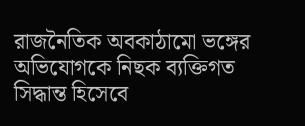রাজনৈতিক অবকাঠামো ভঙ্গের অভিযোগকে নিছক ব্যক্তিগত সিদ্ধান্ত হিসেবে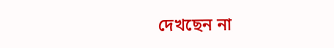দেখছেন না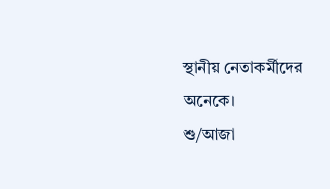স্থানীয় নেতাকর্মীদের অনেকে।
শু/আজা